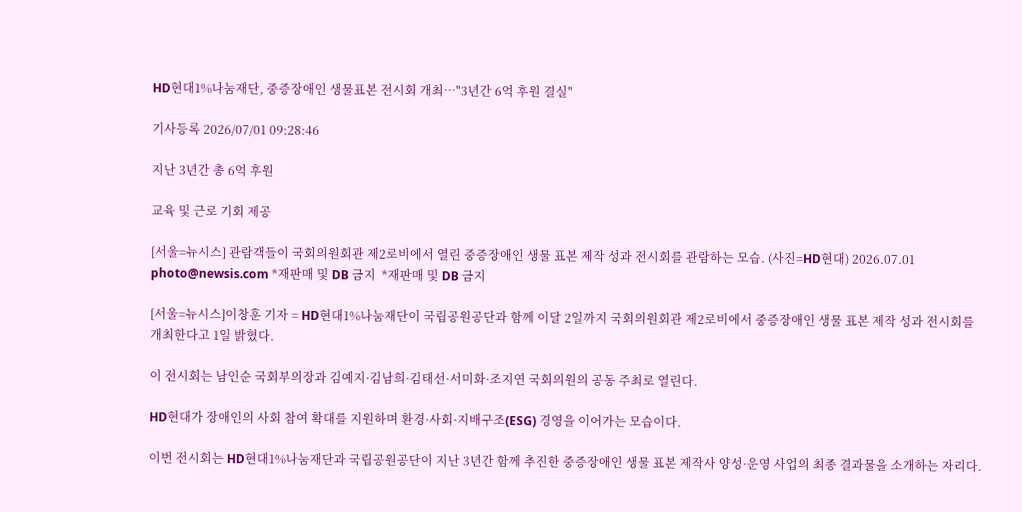HD현대1%나눔재단, 중증장애인 생물표본 전시회 개최…"3년간 6억 후원 결실"

기사등록 2026/07/01 09:28:46

지난 3년간 총 6억 후원

교육 및 근로 기회 제공

[서울=뉴시스] 관람객들이 국회의원회관 제2로비에서 열린 중증장애인 생물 표본 제작 성과 전시회를 관람하는 모습. (사진=HD현대) 2026.07.01 photo@newsis.com *재판매 및 DB 금지  *재판매 및 DB 금지

[서울=뉴시스]이창훈 기자 = HD현대1%나눔재단이 국립공원공단과 함께 이달 2일까지 국회의원회관 제2로비에서 중증장애인 생물 표본 제작 성과 전시회를 개최한다고 1일 밝혔다.

이 전시회는 남인순 국회부의장과 김예지·김남희·김태선·서미화·조지연 국회의원의 공동 주최로 열린다.

HD현대가 장애인의 사회 참여 확대를 지원하며 환경·사회·지배구조(ESG) 경영을 이어가는 모습이다.

이번 전시회는 HD현대1%나눔재단과 국립공원공단이 지난 3년간 함께 추진한 중증장애인 생물 표본 제작사 양성·운영 사업의 최종 결과물을 소개하는 자리다.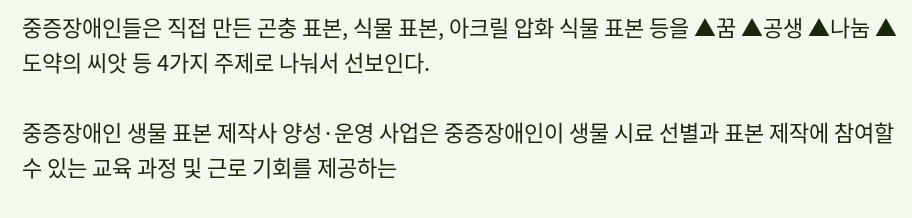중증장애인들은 직접 만든 곤충 표본, 식물 표본, 아크릴 압화 식물 표본 등을 ▲꿈 ▲공생 ▲나눔 ▲도약의 씨앗 등 4가지 주제로 나눠서 선보인다.

중증장애인 생물 표본 제작사 양성·운영 사업은 중증장애인이 생물 시료 선별과 표본 제작에 참여할 수 있는 교육 과정 및 근로 기회를 제공하는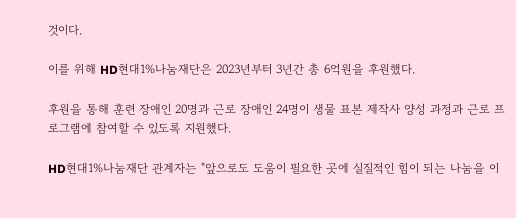것이다.

이를 위해 HD현대1%나눔재단은 2023년부터 3년간 총 6억원을 후원했다.

후원을 통해 훈련 장애인 20명과 근로 장애인 24명이 생물 표본 제작사 양성 과정과 근로 프로그램에 참여할 수 있도록 지원했다.

HD현대1%나눔재단 관계자는 "앞으로도 도움이 필요한 곳에 실질적인 힘이 되는 나눔을 이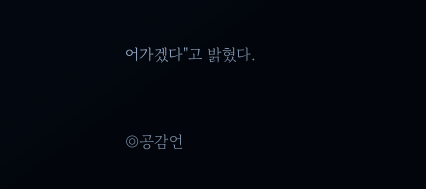어가겠다"고 밝혔다.


◎공감언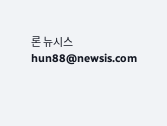론 뉴시스 hun88@newsis.com